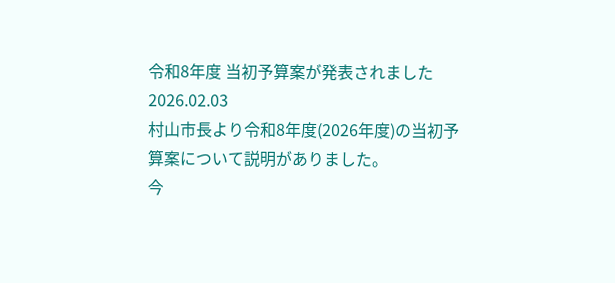令和8年度 当初予算案が発表されました
2026.02.03
村山市長より令和8年度(2026年度)の当初予算案について説明がありました。
今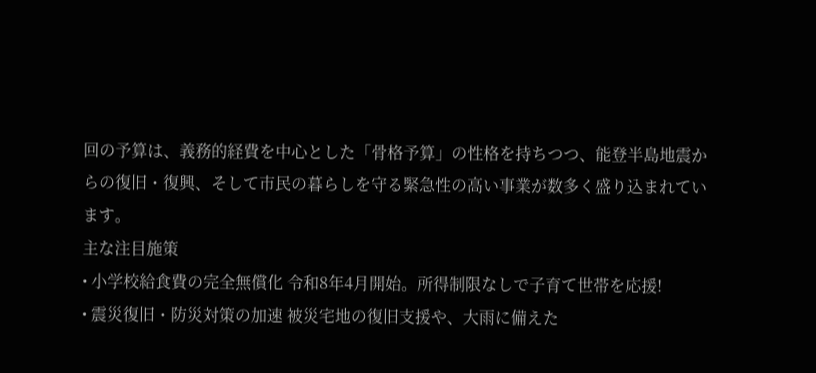回の予算は、義務的経費を中心とした「骨格予算」の性格を持ちつつ、能登半島地震からの復旧・復興、そして市民の暮らしを守る緊急性の高い事業が数多く盛り込まれています。
主な注目施策
• 小学校給食費の完全無償化 令和8年4月開始。所得制限なしで子育て世帯を応援!
• 震災復旧・防災対策の加速 被災宅地の復旧支援や、大雨に備えた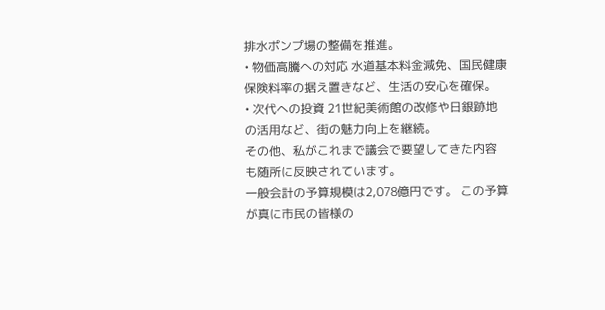排水ポンプ場の整備を推進。
• 物価高騰への対応 水道基本料金減免、国民健康保険料率の据え置きなど、生活の安心を確保。
• 次代への投資 21世紀美術館の改修や日銀跡地の活用など、街の魅力向上を継続。
その他、私がこれまで議会で要望してきた内容も随所に反映されています。
一般会計の予算規模は2,078億円です。 この予算が真に市民の皆様の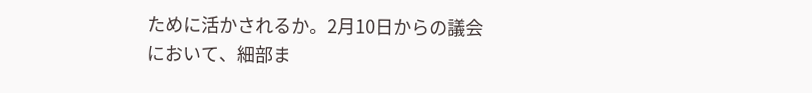ために活かされるか。2月10日からの議会において、細部ま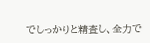でしっかりと精査し、全力で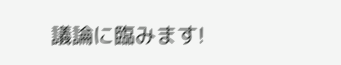議論に臨みます!